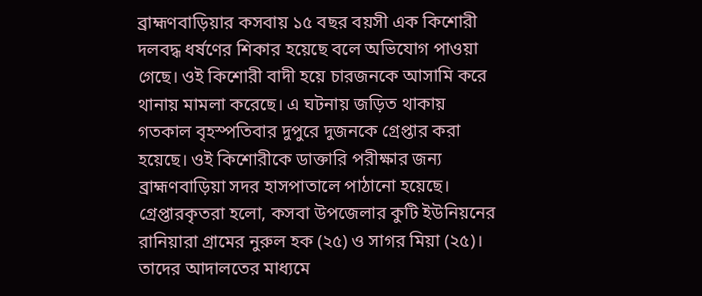ব্রাহ্মণবাড়িয়ার কসবায় ১৫ বছর বয়সী এক কিশোরী দলবদ্ধ ধর্ষণের শিকার হয়েছে বলে অভিযোগ পাওয়া গেছে। ওই কিশোরী বাদী হয়ে চারজনকে আসামি করে থানায় মামলা করেছে। এ ঘটনায় জড়িত থাকায় গতকাল বৃহস্পতিবার দুপুরে দুজনকে গ্রেপ্তার করা হয়েছে। ওই কিশোরীকে ডাক্তারি পরীক্ষার জন্য ব্রাহ্মণবাড়িয়া সদর হাসপাতালে পাঠানো হয়েছে। গ্রেপ্তারকৃতরা হলো, কসবা উপজেলার কুটি ইউনিয়নের রানিয়ারা গ্রামের নুরুল হক (২৫) ও সাগর মিয়া (২৫)। তাদের আদালতের মাধ্যমে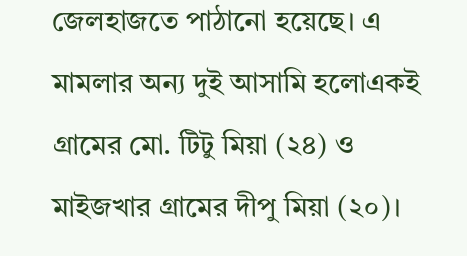জেলহাজতে পাঠানো হয়েছে। এ মামলার অন্য দুই আসামি হলোএকই গ্রামের মো. টিটু মিয়া (২৪) ও মাইজখার গ্রামের দীপু মিয়া (২০)।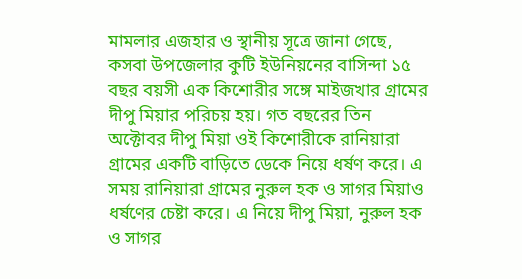মামলার এজহার ও স্থানীয় সূত্রে জানা গেছে, কসবা উপজেলার কুটি ইউনিয়নের বাসিন্দা ১৫ বছর বয়সী এক কিশোরীর সঙ্গে মাইজখার গ্রামের দীপু মিয়ার পরিচয় হয়। গত বছরের তিন অক্টোবর দীপু মিয়া ওই কিশোরীকে রানিয়ারা গ্রামের একটি বাড়িতে ডেকে নিয়ে ধর্ষণ করে। এ সময় রানিয়ারা গ্রামের নুরুল হক ও সাগর মিয়াও ধর্ষণের চেষ্টা করে। এ নিয়ে দীপু মিয়া, নুরুল হক ও সাগর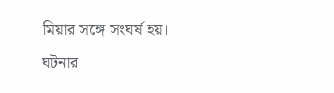মিয়ার সঙ্গে সংঘর্ষ হয়।
ঘটনার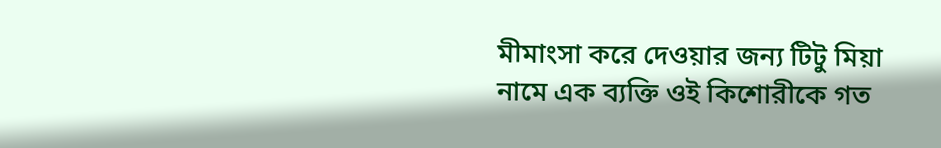মীমাংসা করে দেওয়ার জন্য টিটু মিয়া নামে এক ব্যক্তি ওই কিশোরীকে গত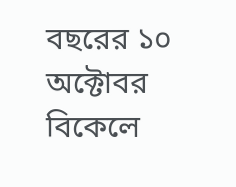বছরের ১০ অক্টোবর বিকেলে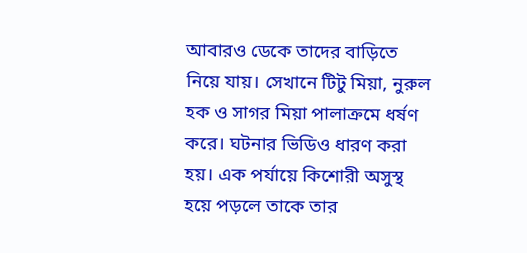আবারও ডেকে তাদের বাড়িতে নিয়ে যায়। সেখানে টিটু মিয়া, নুরুল হক ও সাগর মিয়া পালাক্রমে ধর্ষণ করে। ঘটনার ভিডিও ধারণ করা হয়। এক পর্যায়ে কিশোরী অসুস্থ হয়ে পড়লে তাকে তার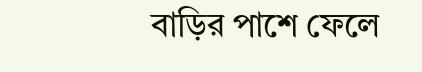বাড়ির পাশে ফেলে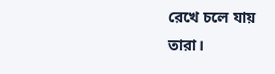রেখে চলে যায় তারা।